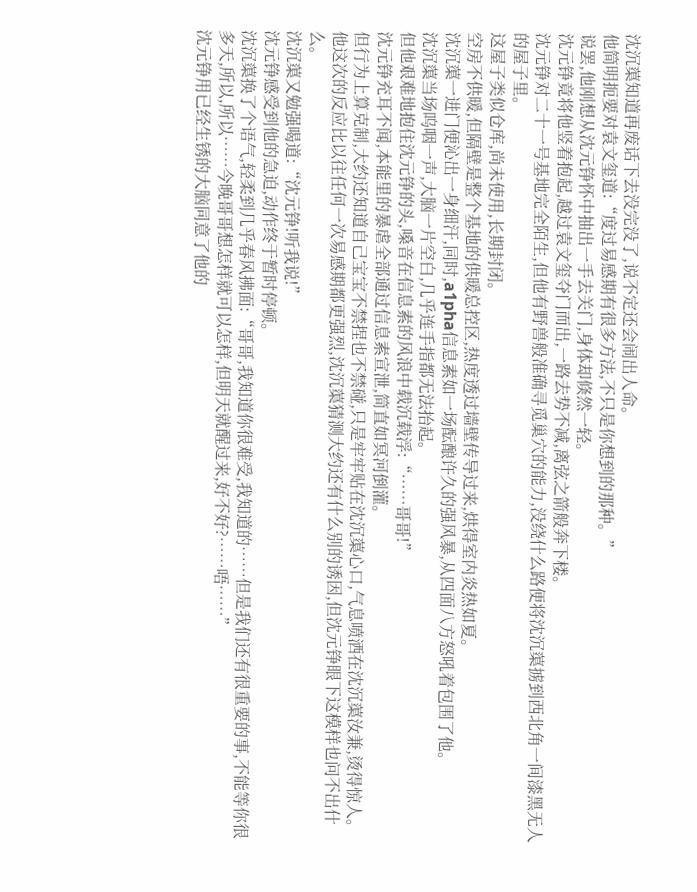沈沉蕖知道再废话下去没完没了,说不定还会闹出人命。
他简明扼要对袁文玺道:“度过易感期有很多方法,不只是你想到的那种。”
说罢,他刚想从沈元铮怀中抽出一手去关门,身体却倏然一轻。
沈元铮竟将他竖着抱起,越过袁文玺夺门而出,一路去势不减,离弦之箭般奔下楼。
沈元铮对二十一号基地完全陌生,但他有野兽般准确寻觅巢穴的能力,没绕什么路便将沈沉蕖掳到西北角一间漆黑无人的屋子里。
这屋子类似仓库,尚未使用,长期封闭。
空房不供暖,但隔壁是整个基地的供暖总控区,热度透过墙壁传导过来,烘得室内炎热如夏。
沈沉蕖一进门便沁出一身细汗,同时,a1pha信息素如一场酝酿许久的强风暴,从四面八方怒吼着包围了他。
沈沉蕖当场呜咽一声,大脑一片空白,几乎连手指都无法抬起。
但他艰难地抱住沈元铮的头,嗓音在信息素的风浪中载沉载浮:“……哥哥!”
沈元铮充耳不闻,本能里的暴虐全部通过信息素宣泄,简直如冥河倒灌。
但行为上算克制,大约还知道自己宝宝不禁捏也不禁碰,只是牢牢贴在沈沉蕖心口,气息喷洒在沈沉蕖汝兼,烫得惊人。
他这次的反应比以往任何一次易感期都更强烈,沈沉蕖猜测大约还有什么别的诱因,但沈元铮眼下这模样也问不出什么。
沈沉蕖又勉强喝道:“沈元铮!听我说!”
沈元铮感受到他的急迫,动作终于暂时停顿。
沈沉蕖换了个语气,轻柔到几乎春风拂面:“哥哥,我知道你很难受,我知道的……但是我们还有很重要的事,不能等你很多天,所以,所以……今晚哥哥想怎样就可以怎样,但明天就醒过来,好不好?……唔……”
沈元铮用已经生锈的大脑同意了他的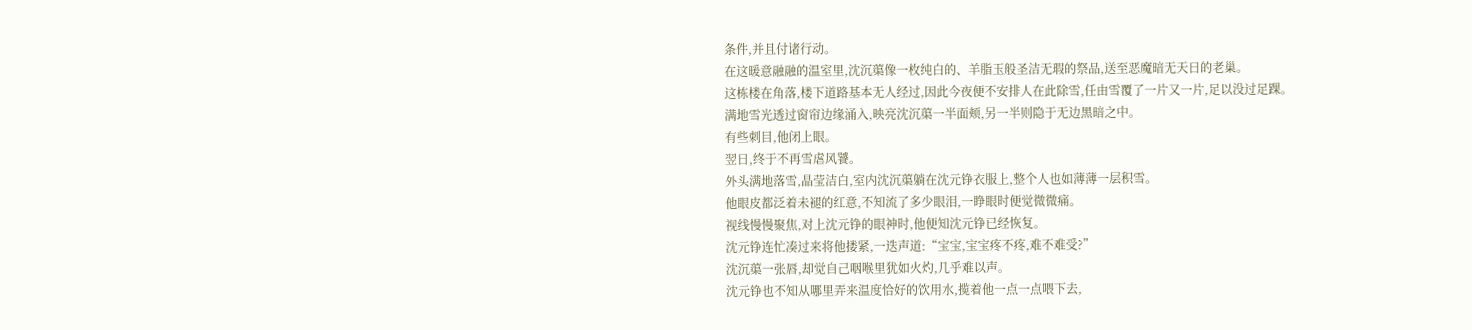条件,并且付诸行动。
在这暖意融融的温室里,沈沉蕖像一枚纯白的、羊脂玉般圣洁无瑕的祭品,送至恶魔暗无天日的老巢。
这栋楼在角落,楼下道路基本无人经过,因此今夜便不安排人在此除雪,任由雪覆了一片又一片,足以没过足踝。
满地雪光透过窗帘边缘涌入,映亮沈沉蕖一半面颊,另一半则隐于无边黑暗之中。
有些刺目,他闭上眼。
翌日,终于不再雪虐风饕。
外头满地落雪,晶莹洁白,室内沈沉蕖躺在沈元铮衣服上,整个人也如薄薄一层积雪。
他眼皮都泛着未褪的红意,不知流了多少眼泪,一睁眼时便觉微微痛。
视线慢慢聚焦,对上沈元铮的眼神时,他便知沈元铮已经恢复。
沈元铮连忙凑过来将他搂紧,一迭声道:“宝宝,宝宝疼不疼,难不难受?”
沈沉蕖一张唇,却觉自己咽喉里犹如火灼,几乎难以声。
沈元铮也不知从哪里弄来温度恰好的饮用水,揽着他一点一点喂下去,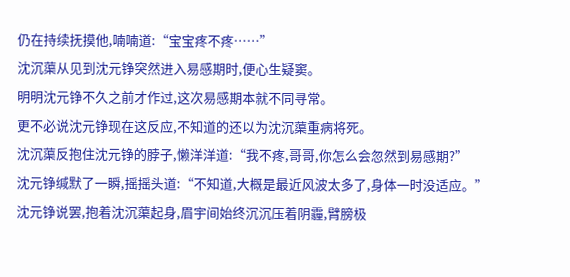仍在持续抚摸他,喃喃道:“宝宝疼不疼……”
沈沉蕖从见到沈元铮突然进入易感期时,便心生疑窦。
明明沈元铮不久之前才作过,这次易感期本就不同寻常。
更不必说沈元铮现在这反应,不知道的还以为沈沉蕖重病将死。
沈沉蕖反抱住沈元铮的脖子,懒洋洋道:“我不疼,哥哥,你怎么会忽然到易感期?”
沈元铮缄默了一瞬,摇摇头道:“不知道,大概是最近风波太多了,身体一时没适应。”
沈元铮说罢,抱着沈沉蕖起身,眉宇间始终沉沉压着阴霾,臂膀极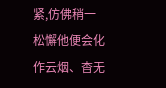紧,仿佛稍一松懈他便会化作云烟、杳无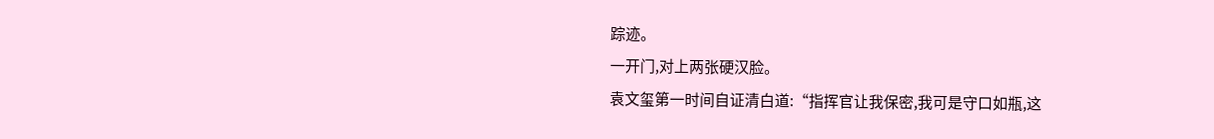踪迹。
一开门,对上两张硬汉脸。
袁文玺第一时间自证清白道:“指挥官让我保密,我可是守口如瓶,这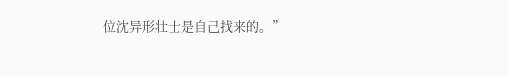位沈异形壮士是自己找来的。”